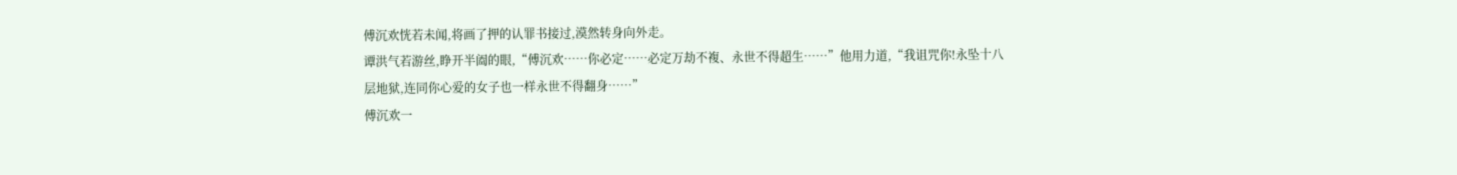傅沉欢恍若未闻,将画了押的认罪书接过,漠然转身向外走。
谭洪气若游丝,睁开半阖的眼,“傅沉欢……你必定……必定万劫不複、永世不得超生……”他用力道,“我诅咒你!永坠十八层地狱,连同你心爱的女子也一样永世不得翻身……”
傅沉欢一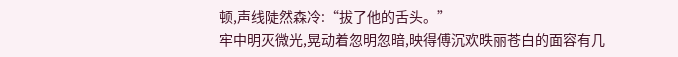顿,声线陡然森冷:“拔了他的舌头。”
牢中明灭微光,晃动着忽明忽暗,映得傅沉欢昳丽苍白的面容有几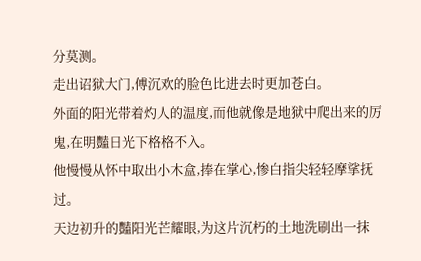分莫测。
走出诏狱大门,傅沉欢的脸色比进去时更加苍白。
外面的阳光带着灼人的温度,而他就像是地狱中爬出来的厉鬼,在明豔日光下格格不入。
他慢慢从怀中取出小木盒,捧在掌心,惨白指尖轻轻摩挲抚过。
天边初升的豔阳光芒耀眼,为这片沉朽的土地洗刷出一抹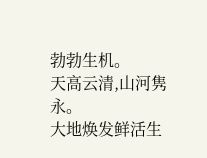勃勃生机。
天高云清,山河隽永。
大地焕发鲜活生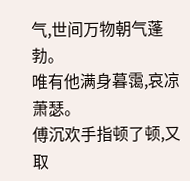气,世间万物朝气蓬勃。
唯有他满身暮霭,哀凉萧瑟。
傅沉欢手指顿了顿,又取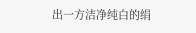出一方洁净纯白的绢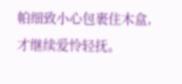帕细致小心包裹住木盒,才继续爱怜轻抚。